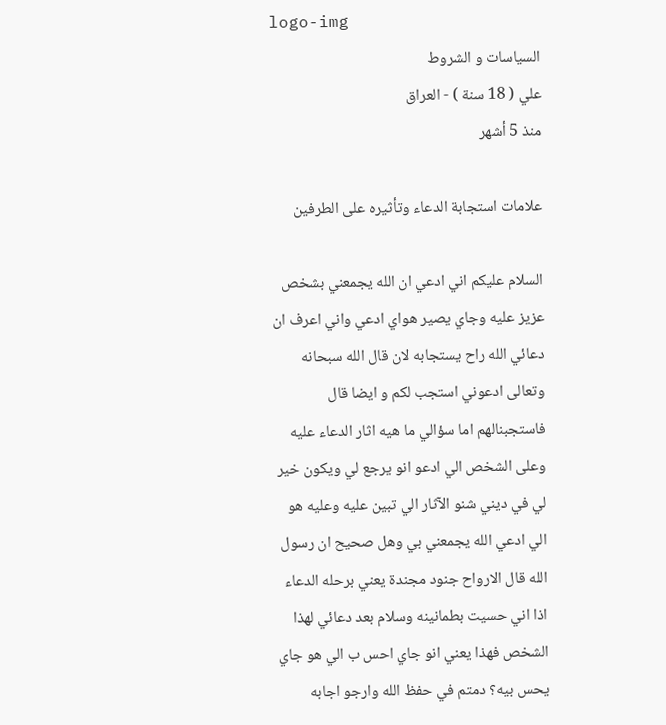logo-img
السیاسات و الشروط
علي ( 18 سنة ) - العراق
منذ 5 أشهر

علامات استجابة الدعاء وتأثيره على الطرفين

السلام عليكم اني ادعي ان الله يجمعني بشخص عزيز عليه وجاي يصير هواي ادعي واني اعرف ان دعائي الله راح يستجابه لان قال الله سبحانه وتعالى ادعوني استجب لكم و ايضا قال فاستجبنالهم اما سؤالي ما هيه اثار الدعاء عليه وعلى الشخص الي ادعو انو يرجع لي ويكون خير لي في ديني شنو الآثار الي تبين عليه وعليه هو الي ادعي الله يجمعني بي وهل صحيح ان رسول الله قال الارواح جنود مجندة يعني برحله الدعاء اذا اني حسيت بطمانينه وسلام بعد دعائي لهذا الشخص فهذا يعني انو جاي احس ب الي هو جاي يحس بيه؟ دمتم في حفظ الله وارجو اجابه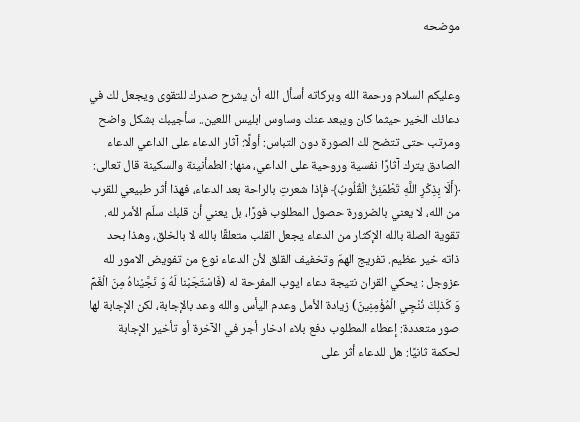موضحه


وعليكم السلام ورحمة الله وبركاته أسأل الله أن يشرح صدرك للتقوى ويجعل لك في دعائك الخير حيثما كان ويبعد عنك وساوس ابليس اللعين.. سأجيبك بشكل واضح ومرتب حتى تتضح لك الصورة دون التباس: أولًا: آثار الدعاء على الداعي الدعاء الصادق يترك آثارًا نفسية وروحية على الداعي، منها: الطمأنينة والسكينة قال تعالى: ﴿أَلَا بِذِكْرِ اللَّهِ تَطْمَئِنُّ الْقُلُوبُ﴾ فإذا شعرتِ بالراحة بعد الدعاء، فهذا أثر طبيعي للقرب من الله، لا يعني بالضرورة حصول المطلوب فورًا، بل يعني أن قلبك سلّم الأمر لله. تقوية الصلة بالله الإكثار من الدعاء يجعل القلب متعلقًا بالله لا بالخلق، وهذا بحد ذاته خير عظيم. تفريج الهمّ وتخفيف القلق لأن الدعاء نوع من تفويض الامور لله عزوجل : يحكي القران نتيجة دعاء ايوب المفرحة له (فَاسْتَجَبْنا لَهُ وَ نَجَّيْناهُ مِنَ الْغَمِّ وَ كَذلِكَ نُنْجِي الْمُؤْمِنِينَ) زيادة الأمل وعدم اليأس والله وعد بالإجابة، لكن الإجابة لها صور متعددة: إعطاء المطلوب دفع بلاء ادخار أجر في الآخرة أو تأخير الإجابة لحكمة ثانيًا: هل للدعاء أثر على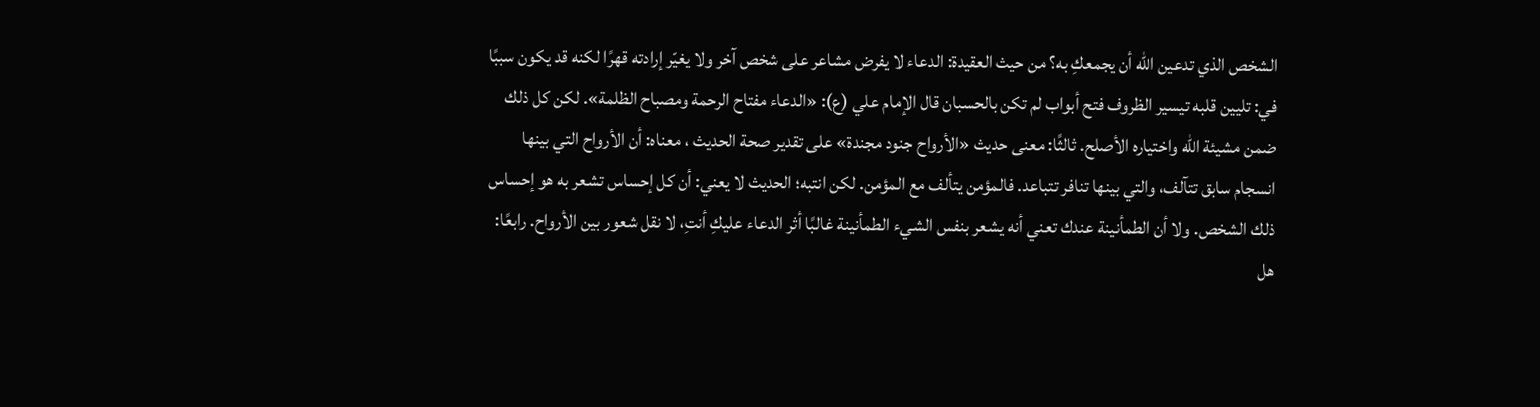الشخص الذي تدعين الله أن يجمعكِ به؟ من حيث العقيدة: الدعاء لا يفرض مشاعر على شخص آخر ولا يغيّر إرادته قهرًا لكنه قد يكون سببًا في: تليين قلبه تيسير الظروف فتح أبواب لم تكن بالحسبان قال الإمام علي (ع): «الدعاء مفتاح الرحمة ومصباح الظلمة». لكن كل ذلك ضمن مشيئة الله واختياره الأصلح. ثالثًا: معنى حديث «الأرواح جنود مجندة» على تقدير صحة الحديث ، معناه: أن الأرواح التي بينها انسجام سابق تتآلف، والتي بينها تنافر تتباعد. فالمؤمن يتألف مع المؤمن. لكن انتبه؛ الحديث لا يعني: أن كل إحساس تشعر به هو إحساس ذلك الشخص. ولا أن الطمأنينة عندك تعني أنه يشعر بنفس الشيء الطمأنينة غالبًا أثر الدعاء عليكِ أنتِ، لا نقل شعور بين الأرواح. رابعًا: هل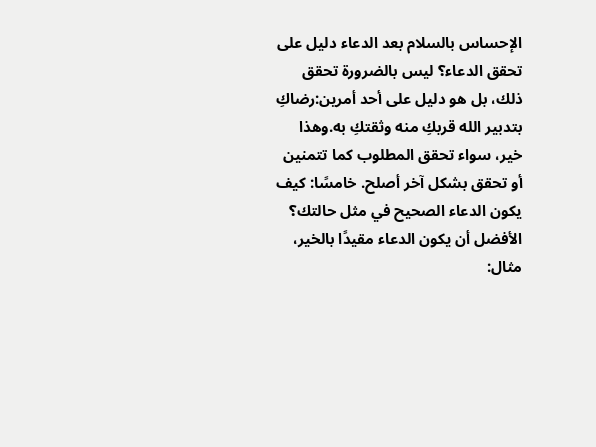الإحساس بالسلام بعد الدعاء دليل على تحقق الدعاء؟ ليس بالضرورة تحقق ذلك، بل هو دليل على أحد أمرين:رضاكِ بتدبير الله قربكِ منه وثقتكِ به.وهذا خير، سواء تحقق المطلوب كما تتمنين أو تحقق بشكل آخر أصلح. خامسًا: كيف يكون الدعاء الصحيح في مثل حالتك؟ الأفضل أن يكون الدعاء مقيدًا بالخير، مثال: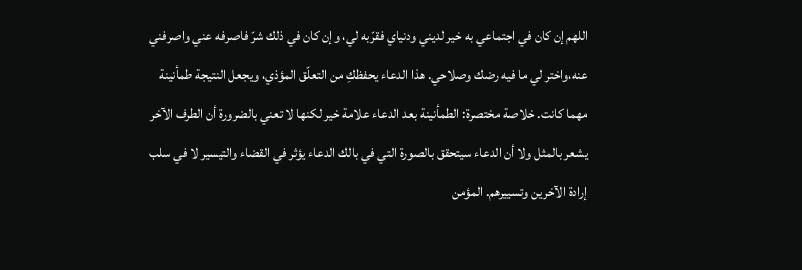اللهم إن كان في اجتماعي به خير لديني ودنياي فقرّبه لي، وإن كان في ذلك شرّ فاصرفه عني واصرفني عنه،واختر لي ما فيه رضك وصلاحي. هذا الدعاء يحفظكِ من التعلّق المؤذي، ويجعل النتيجة طمأنينة مهما كانت. خلاصة مختصرة: الطمأنينة بعد الدعاء علامة خير لكنها لا تعني بالضرورة أن الطرف الآخر يشعر بالمثل ولا أن الدعاء سيتحقق بالصورة التي في بالك الدعاء يؤثر في القضاء والتيسير لا في سلب إرادة الآخرين وتسييرهم. المؤمن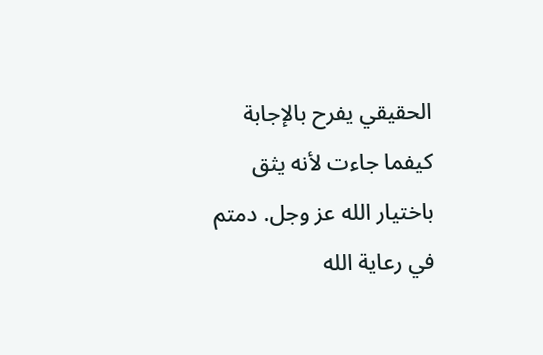الحقيقي يفرح بالإجابة كيفما جاءت لأنه يثق باختيار الله عز وجل. دمتم في رعاية الله